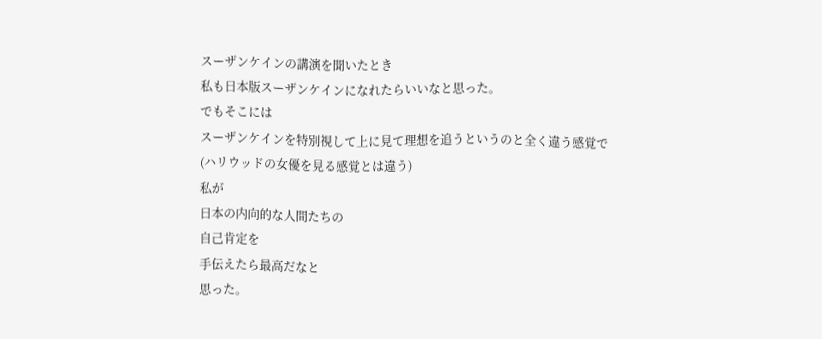スーザンケインの講演を聞いたとき
私も日本版スーザンケインになれたらいいなと思った。
でもそこには
スーザンケインを特別視して上に見て理想を追うというのと全く違う感覚で
(ハリウッドの女優を見る感覚とは違う)
私が
日本の内向的な人間たちの
自己肯定を
手伝えたら最高だなと
思った。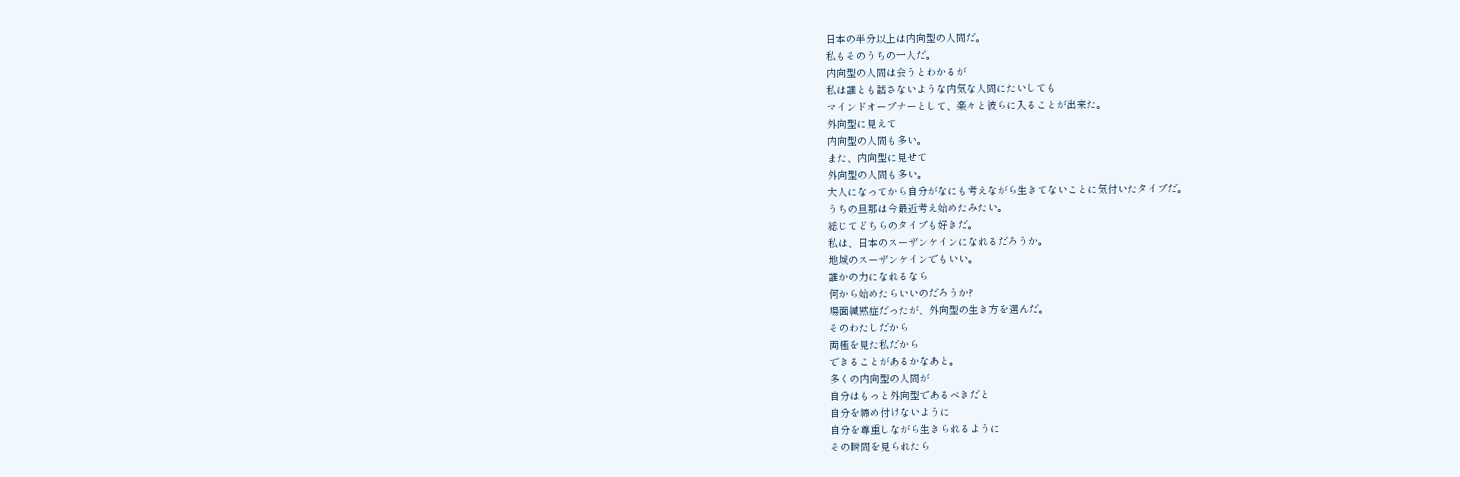日本の半分以上は内向型の人間だ。
私もそのうちの一人だ。
内向型の人間は会うとわかるが
私は誰とも話さないような内気な人間にたいしても
マインドオープナーとして、楽々と彼らに入ることが出来た。
外向型に見えて
内向型の人間も多い。
また、内向型に見せて
外向型の人間も多い。
大人になってから自分がなにも考えながら生きてないことに気付いたタイプだ。
うちの旦那は今最近考え始めたみたい。
総じてどちらのタイプも好きだ。
私は、日本のスーザンケインになれるだろうか。
地域のスーザンケインでもいい。
誰かの力になれるなら
何から始めたらいいのだろうか?
場面緘黙症だったが、外向型の生き方を選んだ。
そのわたしだから
両極を見た私だから
できることがあるかなあと。
多くの内向型の人間が
自分はもっと外向型であるべきだと
自分を締め付けないように
自分を尊重しながら生きられるように
その瞬間を見られたら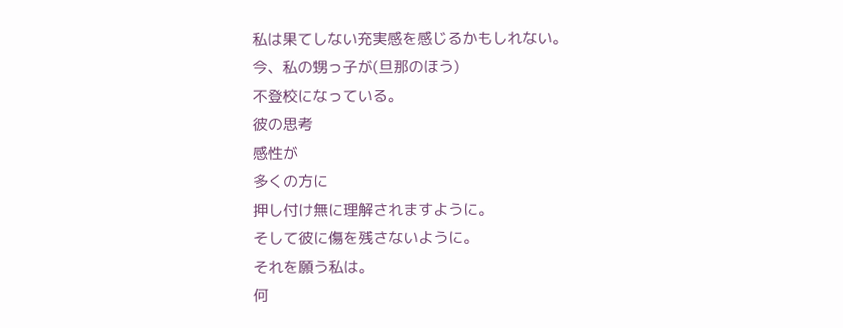私は果てしない充実感を感じるかもしれない。
今、私の甥っ子が(旦那のほう)
不登校になっている。
彼の思考
感性が
多くの方に
押し付け無に理解されますように。
そして彼に傷を残さないように。
それを願う私は。
何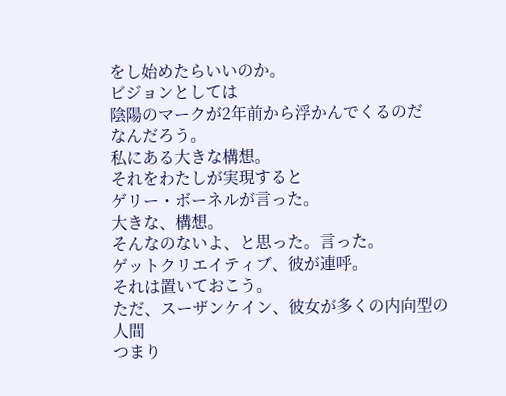をし始めたらいいのか。
ビジョンとしては
陰陽のマークが2年前から浮かんでくるのだ
なんだろう。
私にある大きな構想。
それをわたしが実現すると
ゲリー・ボーネルが言った。
大きな、構想。
そんなのないよ、と思った。言った。
ゲットクリエイティブ、彼が連呼。
それは置いておこう。
ただ、スーザンケイン、彼女が多くの内向型の人間
つまり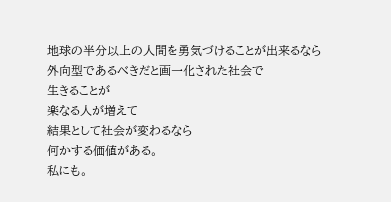地球の半分以上の人間を勇気づけることが出来るなら
外向型であるべきだと画一化された社会で
生きることが
楽なる人が増えて
結果として社会が変わるなら
何かする価値がある。
私にも。